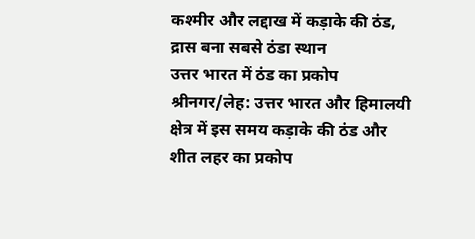कश्मीर और लद्दाख में कड़ाके की ठंड, द्रास बना सबसे ठंडा स्थान
उत्तर भारत में ठंड का प्रकोप
श्रीनगर/लेह: उत्तर भारत और हिमालयी क्षेत्र में इस समय कड़ाके की ठंड और शीत लहर का प्रकोप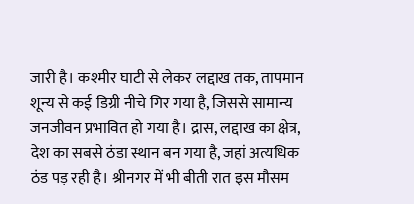जारी है। कश्मीर घाटी से लेकर लद्दाख तक, तापमान शून्य से कई डिग्री नीचे गिर गया है, जिससे सामान्य जनजीवन प्रभावित हो गया है। द्रास, लद्दाख का क्षेत्र, देश का सबसे ठंडा स्थान बन गया है, जहां अत्यधिक ठंड पड़ रही है। श्रीनगर में भी बीती रात इस मौसम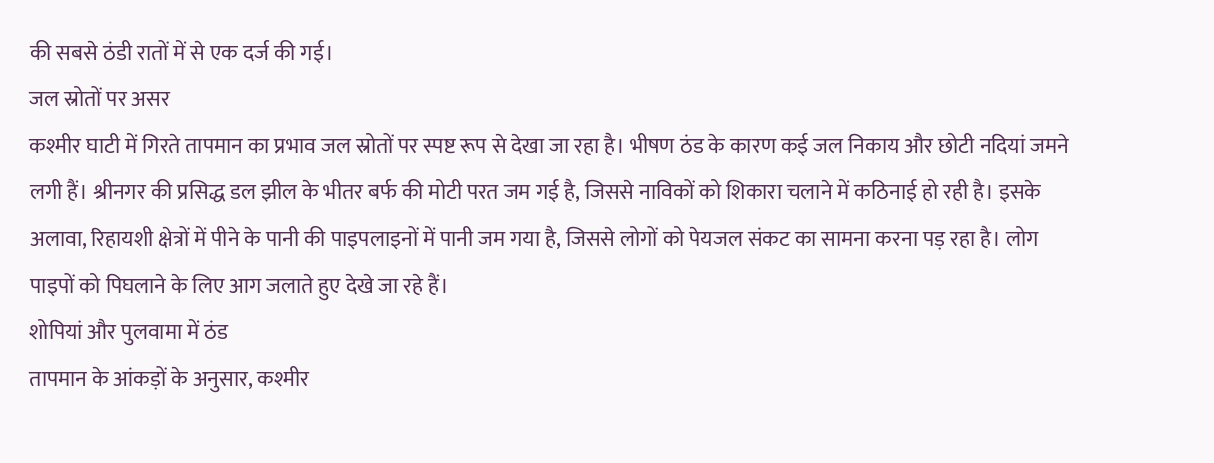की सबसे ठंडी रातों में से एक दर्ज की गई।
जल स्रोतों पर असर
कश्मीर घाटी में गिरते तापमान का प्रभाव जल स्रोतों पर स्पष्ट रूप से देखा जा रहा है। भीषण ठंड के कारण कई जल निकाय और छोटी नदियां जमने लगी हैं। श्रीनगर की प्रसिद्ध डल झील के भीतर बर्फ की मोटी परत जम गई है, जिससे नाविकों को शिकारा चलाने में कठिनाई हो रही है। इसके अलावा, रिहायशी क्षेत्रों में पीने के पानी की पाइपलाइनों में पानी जम गया है, जिससे लोगों को पेयजल संकट का सामना करना पड़ रहा है। लोग पाइपों को पिघलाने के लिए आग जलाते हुए देखे जा रहे हैं।
शोपियां और पुलवामा में ठंड
तापमान के आंकड़ों के अनुसार, कश्मीर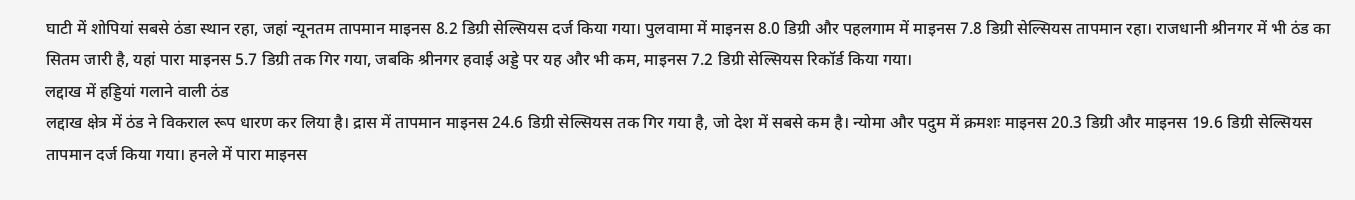घाटी में शोपियां सबसे ठंडा स्थान रहा, जहां न्यूनतम तापमान माइनस 8.2 डिग्री सेल्सियस दर्ज किया गया। पुलवामा में माइनस 8.0 डिग्री और पहलगाम में माइनस 7.8 डिग्री सेल्सियस तापमान रहा। राजधानी श्रीनगर में भी ठंड का सितम जारी है, यहां पारा माइनस 5.7 डिग्री तक गिर गया, जबकि श्रीनगर हवाई अड्डे पर यह और भी कम, माइनस 7.2 डिग्री सेल्सियस रिकॉर्ड किया गया।
लद्दाख में हड्डियां गलाने वाली ठंड
लद्दाख क्षेत्र में ठंड ने विकराल रूप धारण कर लिया है। द्रास में तापमान माइनस 24.6 डिग्री सेल्सियस तक गिर गया है, जो देश में सबसे कम है। न्योमा और पदुम में क्रमशः माइनस 20.3 डिग्री और माइनस 19.6 डिग्री सेल्सियस तापमान दर्ज किया गया। हनले में पारा माइनस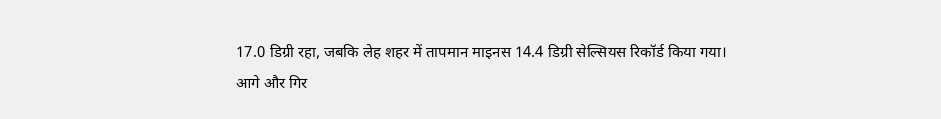17.0 डिग्री रहा, जबकि लेह शहर में तापमान माइनस 14.4 डिग्री सेल्सियस रिकॉर्ड किया गया।
आगे और गिर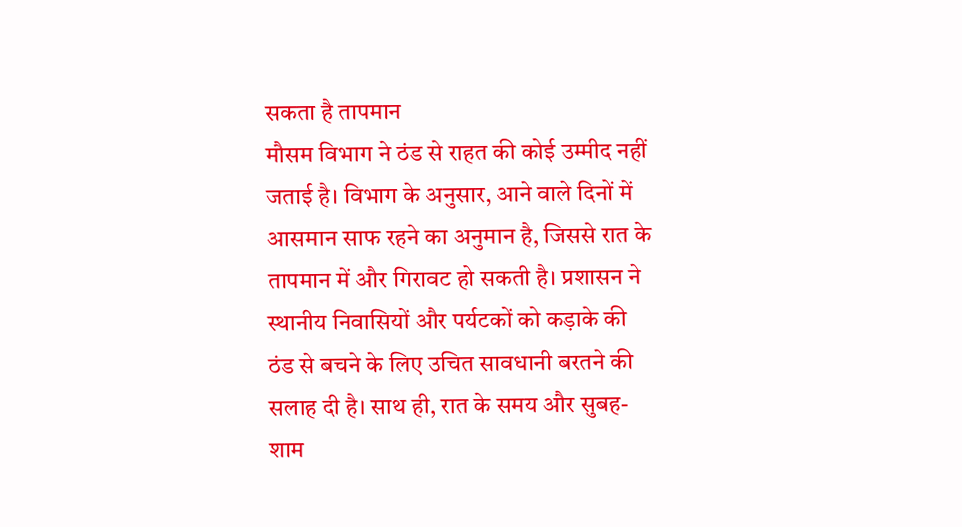सकता है तापमान
मौसम विभाग ने ठंड से राहत की कोई उम्मीद नहीं जताई है। विभाग के अनुसार, आने वाले दिनों में आसमान साफ रहने का अनुमान है, जिससे रात के तापमान में और गिरावट हो सकती है। प्रशासन ने स्थानीय निवासियों और पर्यटकों को कड़ाके की ठंड से बचने के लिए उचित सावधानी बरतने की सलाह दी है। साथ ही, रात के समय और सुबह-शाम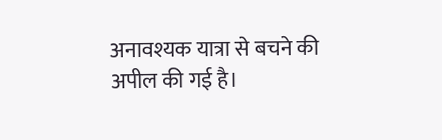अनावश्यक यात्रा से बचने की अपील की गई है।